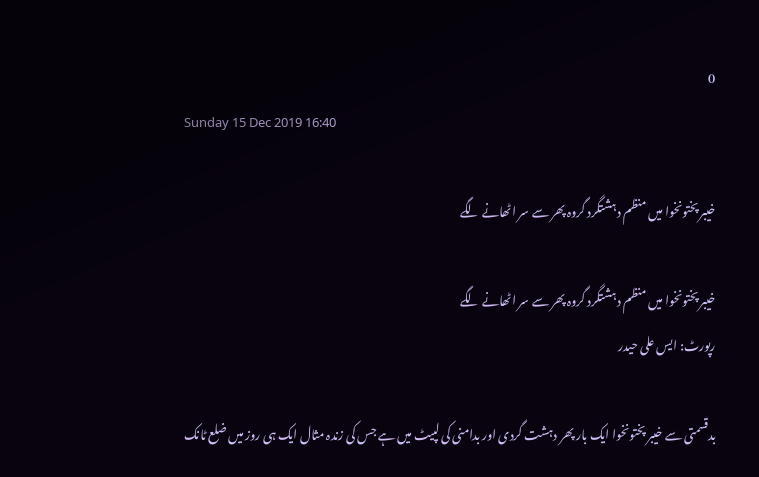0
Sunday 15 Dec 2019 16:40

خیبر پختونخوا میں منظم دہشتگرد گروہ پھر سے سر اٹھانے لگے

خیبر پختونخوا میں منظم دہشتگرد گروہ پھر سے سر اٹھانے لگے
رپورٹ: ایس علی حیدر

بدقسمتی سے خیبر پختونخوا ایک بار پھر دہشت گردی اور بدامنی کی لپیٹ میں ہے جس کی زندہ مثال ایک ہی روز میں ضلع ٹانک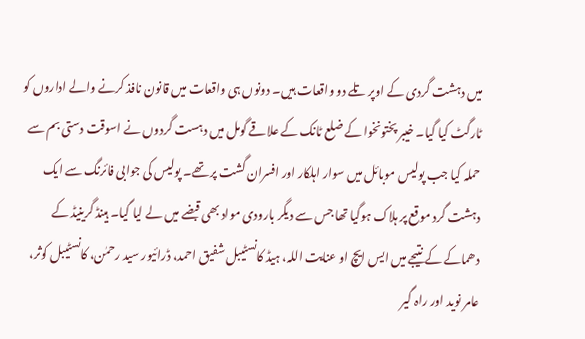میں دہشت گردی کے اوپر تلے دو واقعات ہیں۔ دونوں ہی واقعات میں قانون نافذ کرنے والے اداروں کو ٹارگٹ کیا گیا۔ خیبر پختونخوا کے ضلع ٹانک کے علاقے گومل میں دہست گردوں نے اسوقت دستی بم سے حملہ کیا جب پولیس موبائل میں سوار اہلکار اور افسران گشت پر تھے۔ پولیس کی جوابی فائرنگ سے ایک دہشت گرد موقع پر ہلاک ہوگیا تھا جس سے دیگر بارودی مواد بھی قبضے میں لے لیا گیا۔ ہینڈ گرینیڈ کے دھماکے کے نتیجے میں ایس ایچ او عنایت اللہ، ہیڈ کانسٹیبل شفیق احمد، ڈرائیور سید رحمٰن، کانسٹیبل کوثر، عامر نوید اور راہ گیر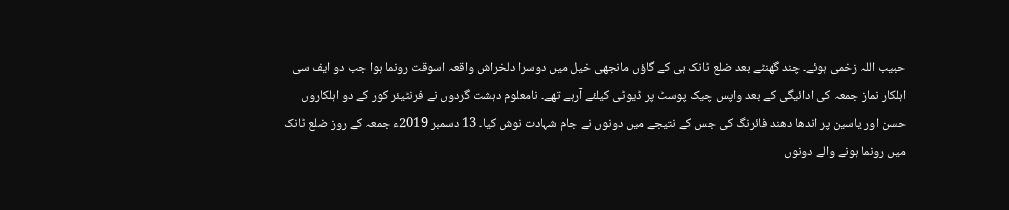حبیب اللہ زخمی ہوئے۔ چند گھنٹے بعد ضلع ٹانک ہی کے گاؤں مانجھی خیل میں دوسرا دلخراش واقعہ اسوقت رونما ہوا جب دو ایف سی اہلکار نماز جمعہ کی ادائیگی کے بعد واپس چیک پوسٹ پر ڈیوٹی کیلئے آرہے تھے۔ نامعلوم دہشت گردوں نے فرنٹیئر کور کے دو اہلکاروں حسن اور یاسین پر اندھا دھند فائرنگ کی جس کے نتیجے میں دونوں نے جام شہادت نوش کیا۔ 13 دسمبر 2019ء جمعہ کے روز ضلع ٹانک میں رونما ہونے والے دونوں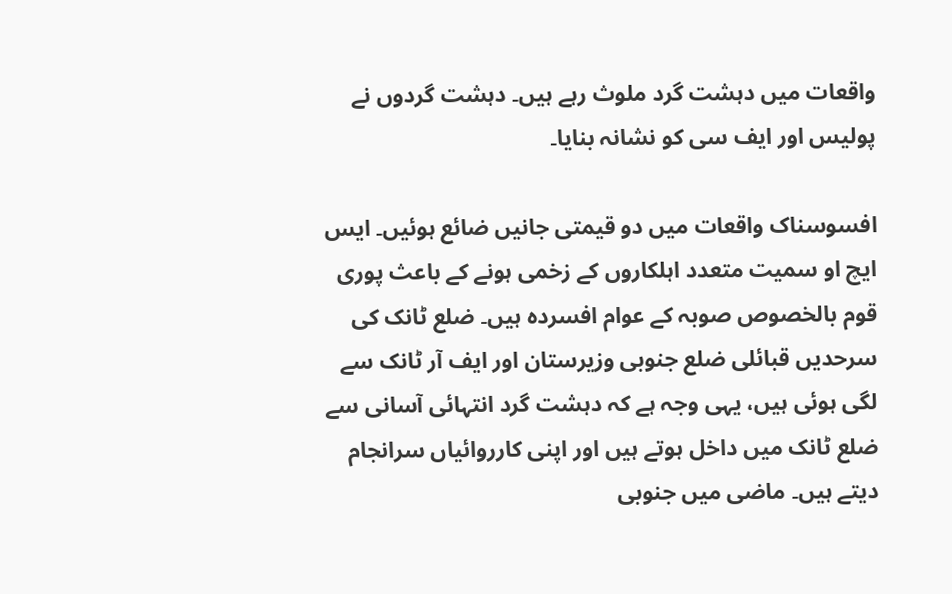واقعات میں دہشت گرد ملوث رہے ہیں۔ دہشت گردوں نے پولیس اور ایف سی کو نشانہ بنایا۔

افسوسناک واقعات میں دو قیمتی جانیں ضائع ہوئیں۔ ایس ایچ او سمیت متعدد اہلکاروں کے زخمی ہونے کے باعث پوری قوم بالخصوص صوبہ کے عوام افسردہ ہیں۔ ضلع ٹانک کی سرحدیں قبائلی ضلع جنوبی وزیرستان اور ایف آر ٹانک سے لگی ہوئی ہیں، یہی وجہ ہے کہ دہشت گرد انتہائی آسانی سے ضلع ٹانک میں داخل ہوتے ہیں اور اپنی کارروائیاں سرانجام دیتے ہیں۔ ماضی میں جنوبی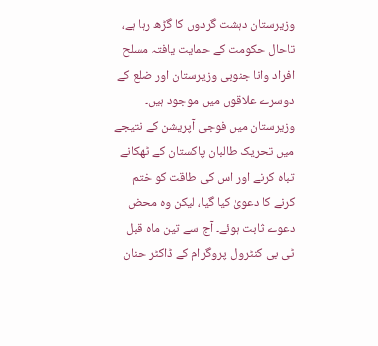وزیرستان دہشت گردوں کا گڑھ رہا ہے، تاحال حکومت کے حمایت یافتہ مسلح افراد وانا جنوبی وزیرستان اور ضلع کے دوسرے علاقوں میں موجود ہیں۔ وزیرستان میں فوجی آپریشن کے نتیجے میں تحریک طالبان پاکستان کے ٹھکانے تباہ کرنے اور اس کی طاقت کو ختم کرنے کا دعویٰ کیا گیا، لیکن وہ محض دعوے ثابت ہوئے۔ آج سے تین ماہ قبل ٹی بی کنٹرول پروگرام کے ڈاکٹر حنان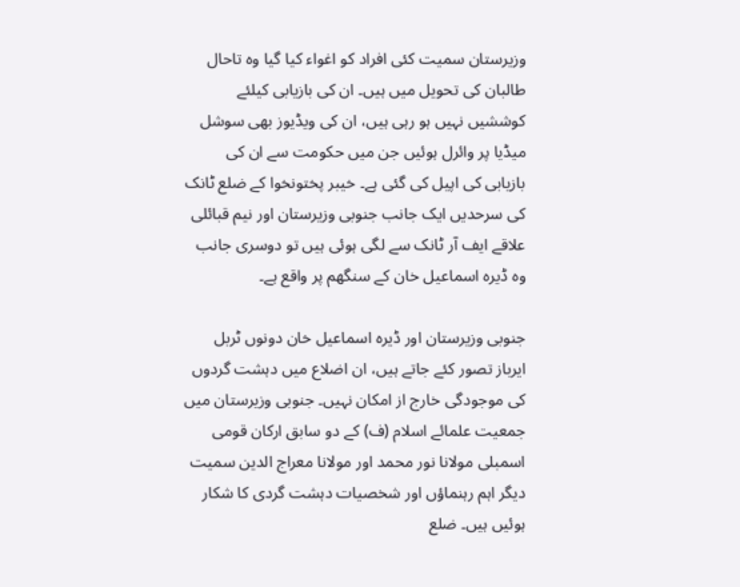وزیرستان سمیت کئی افراد کو اغواء کیا گیا وہ تاحال طالبان کی تحویل میں ہیں۔ ان کی بازیابی کیلئے کوششیں نہیں ہو رہی ہیں، ان کی ویڈیوز بھی سوشل میڈیا پر وائرل ہوئیں جن میں حکومت سے ان کی بازیابی کی اپیل کی گئی ہے۔ خیبر پختونخوا کے ضلع ٹانک کی سرحدیں ایک جانب جنوبی وزیرستان اور نیم قبائلی علاقے ایف آر ٹانک سے لگی ہوئی ہیں تو دوسری جانب وہ ڈیرہ اسماعیل خان کے سنگھم پر واقع ہے۔

جنوبی وزیرستان اور ڈیرہ اسماعیل خان دونوں ٹربل ایرباز تصور کئے جاتے ہیں، ان اضلاع میں دہشت گردوں کی موجودگی خارج از امکان نہیں۔ جنوبی وزیرستان میں جمعیت علمائے اسلام (ف) کے دو سابق ارکان قومی اسمبلی مولانا نور محمد اور مولانا معراج الدین سمیت دیگر اہم رہنماؤں اور شخصیات دہشت گردی کا شکار ہوئیں ہیں۔ ضلع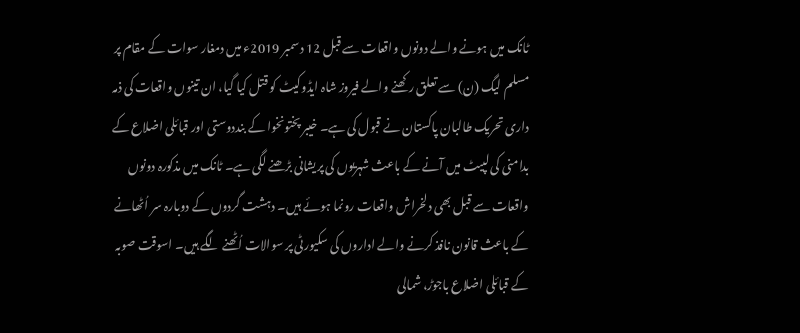ٹانک میں ہونے والے دونوں واقعات سے قبل 12 دسمبر 2019ء میں دمغار سوات کے مقام پر مسلم لیگ (ن) سے تعلق رکھنے والے فیروز شاہ ایڈوکیٹ کو قتل کیا گیا، ان تینوں واقعات کی ذمہ داری تحریک طالبان پاکستان نے قبول کی ہے۔ خیبر پختونخوا کے بنددوستی اور قبائلی اضلاع کے بدامنی کی لپیٹ میں آنے کے باعث شہریوں کی پریشانی بڑھنے لگی ہے۔ ٹانک میں مذکورہ دونوں واقعات سے قبل بھی دلخراش واقعات رونما ہوئے ہیں۔ دہشت گردوں کے دوبارہ سر اُٹھانے کے باعث قانون نافذ کرنے والے اداروں کی سکیورٹی پر سوالات اُٹھنے لگے ہیں۔ اسوقت صوبہ کے قبائلی اضلاع باجوڑ، شمالی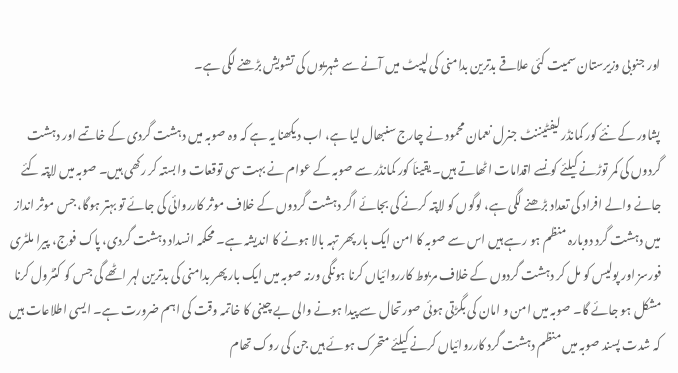اور جنوبی وزیرستان سمیت کئی علاقے بدترین بدامنی کی لپیٹ میں آنے سے شہریوں کی تشویش بڑھنے لگی ہے۔

پشاور کے نئے کور کمانڈر لیفٹیننٹ جنرل نعمان محمود نے چارج سنبھال لیا ہے، اب دیکھنا یہ ہے کہ وہ صوبہ میں دہشت گردی کے خاتمے اور دہشت گردوں کی کمر توڑنے کیلئے کونسے اقدامات اٹھاتے ہیں۔ یقیناَ کور کمانڈر سے صوبہ کے عوام نے بہت سی توقعات وابستہ کر رکھی ہیں۔ صوبہ میں لاپتہ کئے جانے والے افراد کی تعداد بڑھنے لگی ہے، لوگوں کو لاپتہ کرنے کی بجائے اگر دہشت گردوں کے خلاف موثر کارروائی کی جائے تو بہتر ہوگا، جس موثر انداز میں دہشت گرد دوبارہ منظم ہو رہے ہیں اس سے صوبہ کا امن ایک بار پھر تہہ بالا ہونے کا اندیشہ ہے۔ محکمہ انسداد دہشت گردی، پاک فوج، پیرا ملٹری فورسز اور پولیس کو مل کر دہشت گردوں کے خلاف مربوط کارروائیاں کرنا ہونگی ورنہ صوبہ میں ایک بار پھر بدامنی کی بدترین لہر اٹھے گی جس کو کنٹرول کرنا مشکل ہو جائے گا۔ صوبہ میں امن و امان کی بگڑتی ہوئی صورتحال سے پیدا ہونے والی بے چینی کا خاتمہ وقت کی اہم ضرورت ہے۔ ایسی اطلاعات ہیں کہ شدت پسند صوبہ میں منظم دہشت گرد کارروائیاں کرنے کیلئے متحرک ہوئے ہیں جن کی روک تھام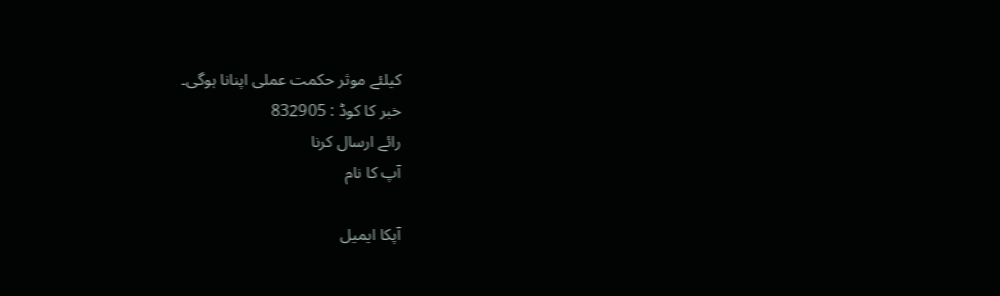کیلئے موثر حکمت عملی اپنانا ہوگی۔
خبر کا کوڈ : 832905
رائے ارسال کرنا
آپ کا نام

آپکا ایمیل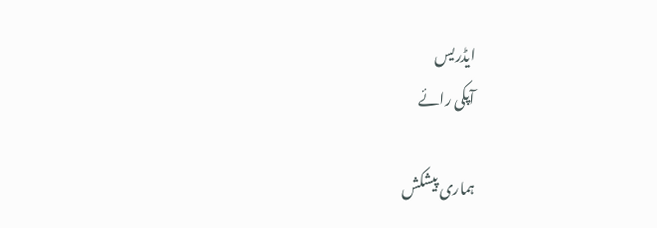ایڈریس
آپکی رائے

ہماری پیشکش